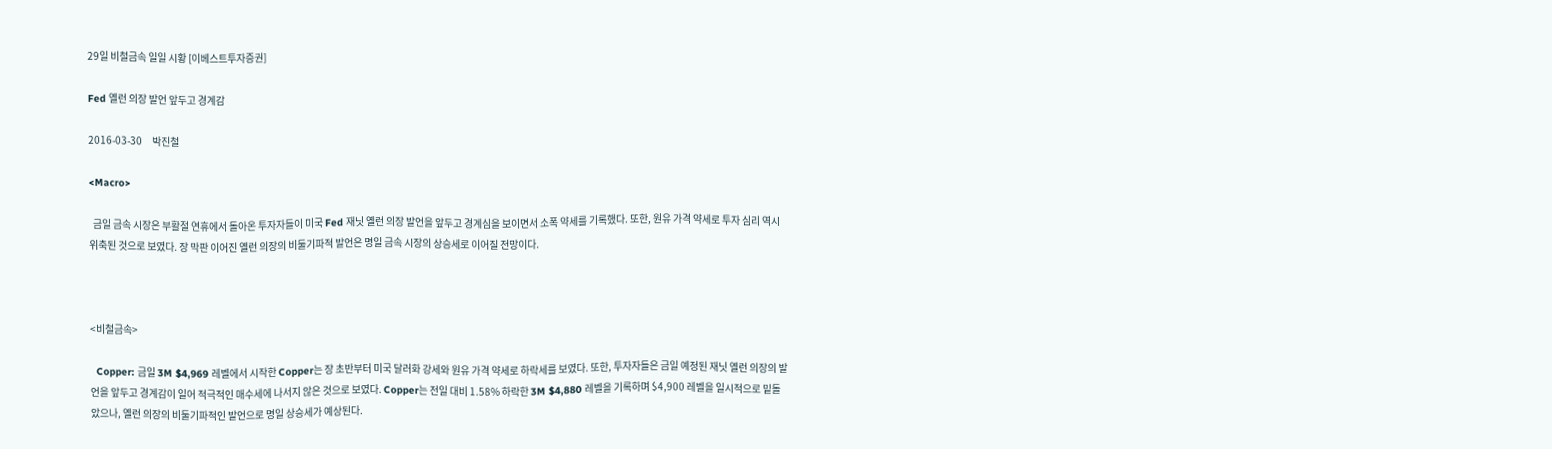29일 비철금속 일일 시황 [이베스트투자증권]

Fed 옐런 의장 발언 앞두고 경계감

2016-03-30     박진철

<Macro>

  금일 금속 시장은 부활절 연휴에서 돌아온 투자자들이 미국 Fed 재닛 옐런 의장 발언을 앞두고 경계심을 보이면서 소폭 약세를 기록했다. 또한, 원유 가격 약세로 투자 심리 역시 위축된 것으로 보였다. 장 막판 이어진 옐런 의장의 비둘기파적 발언은 명일 금속 시장의 상승세로 이어질 전망이다.



<비철금속>

  Copper: 금일 3M $4,969 레벨에서 시작한 Copper는 장 초반부터 미국 달러화 강세와 원유 가격 약세로 하락세를 보였다. 또한, 투자자들은 금일 예정된 재닛 옐런 의장의 발언을 앞두고 경계감이 일어 적극적인 매수세에 나서지 않은 것으로 보였다. Copper는 전일 대비 1.58% 하락한 3M $4,880 레벨을 기록하며 $4,900 레벨을 일시적으로 밑돌았으나, 옐런 의장의 비둘기파적인 발언으로 명일 상승세가 예상된다.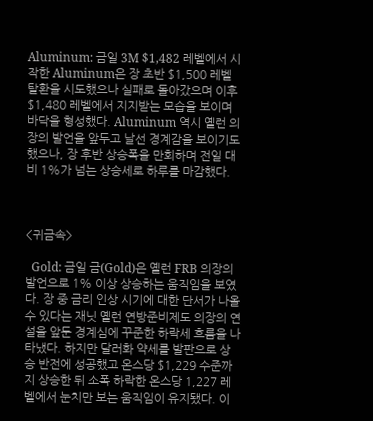Aluminum: 금일 3M $1,482 레벨에서 시작한 Aluminum은 장 초반 $1,500 레벨 탈환을 시도했으나 실패로 돌아갔으며 이후 $1,480 레벨에서 지지받는 모습을 보이며 바닥을 형성했다. Aluminum 역시 옐런 의장의 발언을 앞두고 날선 경계감을 보이기도 했으나, 장 후반 상승폭을 만회하며 전일 대비 1%가 넘는 상승세로 하루를 마감했다.



<귀금속>

  Gold: 금일 금(Gold)은 옐런 FRB 의장의 발언으로 1% 이상 상승하는 움직임을 보였다. 장 중 금리 인상 시기에 대한 단서가 나올 수 있다는 재닛 옐런 연방준비제도 의장의 연설을 앞둔 경계심에 꾸준한 하락세 흐름을 나타냈다. 하지만 달러화 약세를 발판으로 상승 반전에 성공했고 온스당 $1,229 수준까지 상승한 뒤 소폭 하락한 온스당 1,227 레벨에서 눈치만 보는 움직임이 유지됐다. 이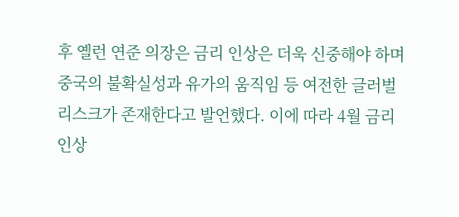후 옐런 연준 의장은 금리 인상은 더욱 신중해야 하며 중국의 불확실성과 유가의 움직임 등 여전한 글러벌 리스크가 존재한다고 발언했다. 이에 따라 4월 금리 인상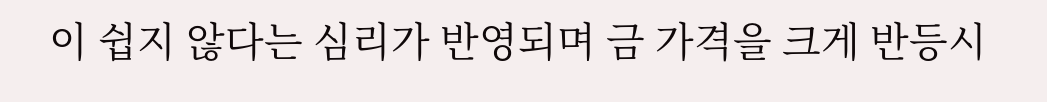이 쉽지 않다는 심리가 반영되며 금 가격을 크게 반등시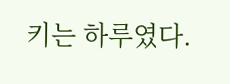키는 하루였다.